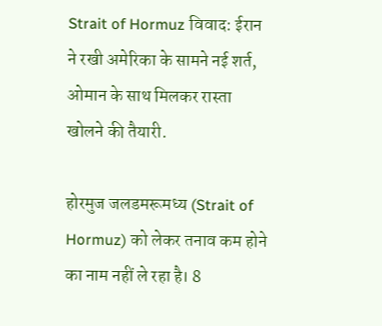Strait of Hormuz विवाद: ईरान ने रखी अमेरिका के सामने नई शर्त, ओमान के साथ मिलकर रास्ता खोलने की तैयारी.

होरमुज जलडमरूमध्य (Strait of Hormuz) को लेकर तनाव कम होने का नाम नहीं ले रहा है। 8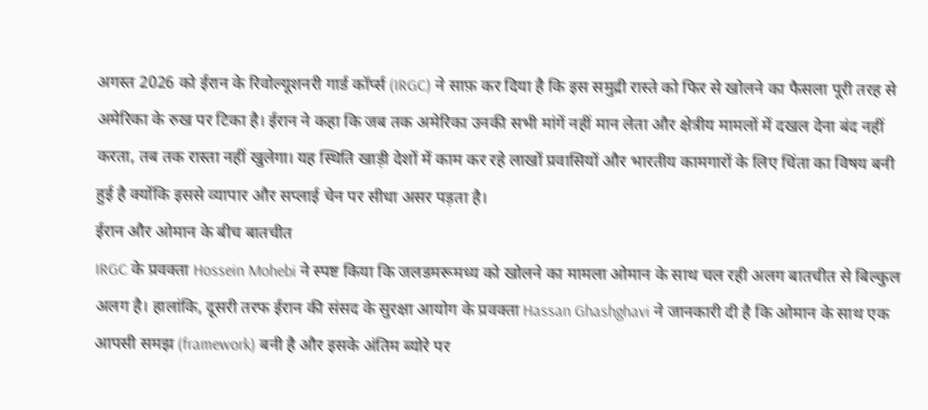अगस्त 2026 को ईरान के रिवोल्यूशनरी गार्ड कॉर्प्स (IRGC) ने साफ़ कर दिया है कि इस समुद्री रास्ते को फिर से खोलने का फैसला पूरी तरह से अमेरिका के रुख पर टिका है। ईरान ने कहा कि जब तक अमेरिका उनकी सभी मांगें नहीं मान लेता और क्षेत्रीय मामलों में दखल देना बंद नहीं करता, तब तक रास्ता नहीं खुलेगा। यह स्थिति खाड़ी देशों में काम कर रहे लाखों प्रवासियों और भारतीय कामगारों के लिए चिंता का विषय बनी हुई है क्योंकि इससे व्यापार और सप्लाई चेन पर सीधा असर पड़ता है।
ईरान और ओमान के बीच बातचीत
IRGC के प्रवक्ता Hossein Mohebi ने स्पष्ट किया कि जलडमरूमध्य को खोलने का मामला ओमान के साथ चल रही अलग बातचीत से बिल्कुल अलग है। हालांकि, दूसरी तरफ ईरान की संसद के सुरक्षा आयोग के प्रवक्ता Hassan Ghashghavi ने जानकारी दी है कि ओमान के साथ एक आपसी समझ (framework) बनी है और इसके अंतिम ब्योरे पर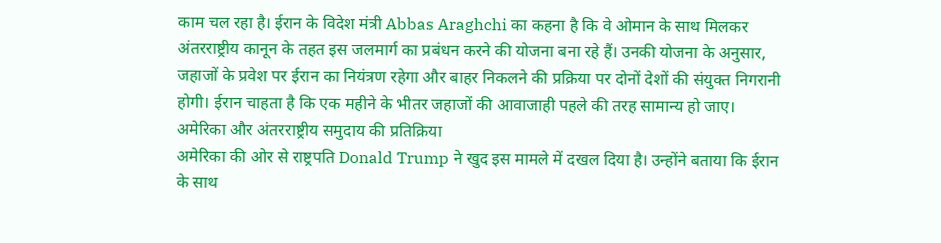काम चल रहा है। ईरान के विदेश मंत्री Abbas Araghchi का कहना है कि वे ओमान के साथ मिलकर अंतरराष्ट्रीय कानून के तहत इस जलमार्ग का प्रबंधन करने की योजना बना रहे हैं। उनकी योजना के अनुसार, जहाजों के प्रवेश पर ईरान का नियंत्रण रहेगा और बाहर निकलने की प्रक्रिया पर दोनों देशों की संयुक्त निगरानी होगी। ईरान चाहता है कि एक महीने के भीतर जहाजों की आवाजाही पहले की तरह सामान्य हो जाए।
अमेरिका और अंतरराष्ट्रीय समुदाय की प्रतिक्रिया
अमेरिका की ओर से राष्ट्रपति Donald Trump ने खुद इस मामले में दखल दिया है। उन्होंने बताया कि ईरान के साथ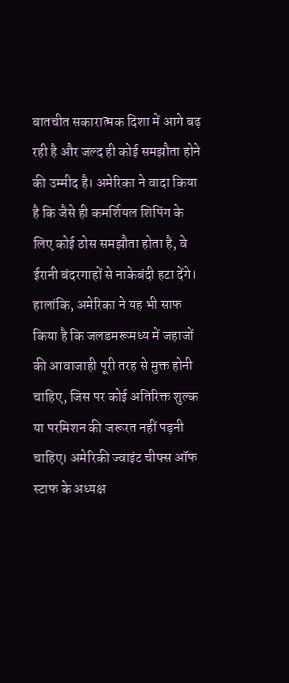बातचीत सकारात्मक दिशा में आगे बढ़ रही है और जल्द ही कोई समझौता होने की उम्मीद है। अमेरिका ने वादा किया है कि जैसे ही कमर्शियल शिपिंग के लिए कोई ठोस समझौता होता है, वे ईरानी बंदरगाहों से नाकेबंदी हटा देंगे। हालांकि, अमेरिका ने यह भी साफ किया है कि जलडमरूमध्य में जहाजों की आवाजाही पूरी तरह से मुक्त होनी चाहिए, जिस पर कोई अतिरिक्त शुल्क या परमिशन की जरूरत नहीं पड़नी चाहिए। अमेरिकी ज्वाइंट चीफ्स ऑफ स्टाफ के अध्यक्ष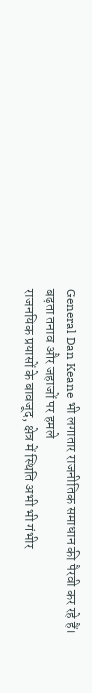General Dan Keane भी लगातार राजनीतिक समाधान की पैरवी कर रहे हैं।
बढ़ता तनाव और जहाजों पर हमले
राजनयिक प्रयासों के बावजूद, क्षेत्र में स्थिति अभी भी गंभीर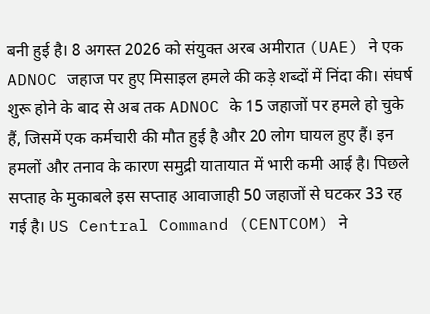बनी हुई है। 8 अगस्त 2026 को संयुक्त अरब अमीरात (UAE) ने एक ADNOC जहाज पर हुए मिसाइल हमले की कड़े शब्दों में निंदा की। संघर्ष शुरू होने के बाद से अब तक ADNOC के 15 जहाजों पर हमले हो चुके हैं, जिसमें एक कर्मचारी की मौत हुई है और 20 लोग घायल हुए हैं। इन हमलों और तनाव के कारण समुद्री यातायात में भारी कमी आई है। पिछले सप्ताह के मुकाबले इस सप्ताह आवाजाही 50 जहाजों से घटकर 33 रह गई है। US Central Command (CENTCOM) ने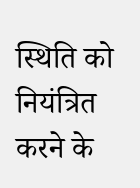स्थिति को नियंत्रित करने के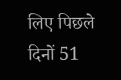लिए पिछले दिनों 51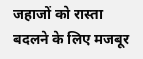जहाजों को रास्ता बदलने के लिए मजबूर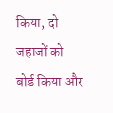किया, दो जहाजों को बोर्ड किया और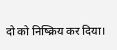दो को निष्क्रिय कर दिया।